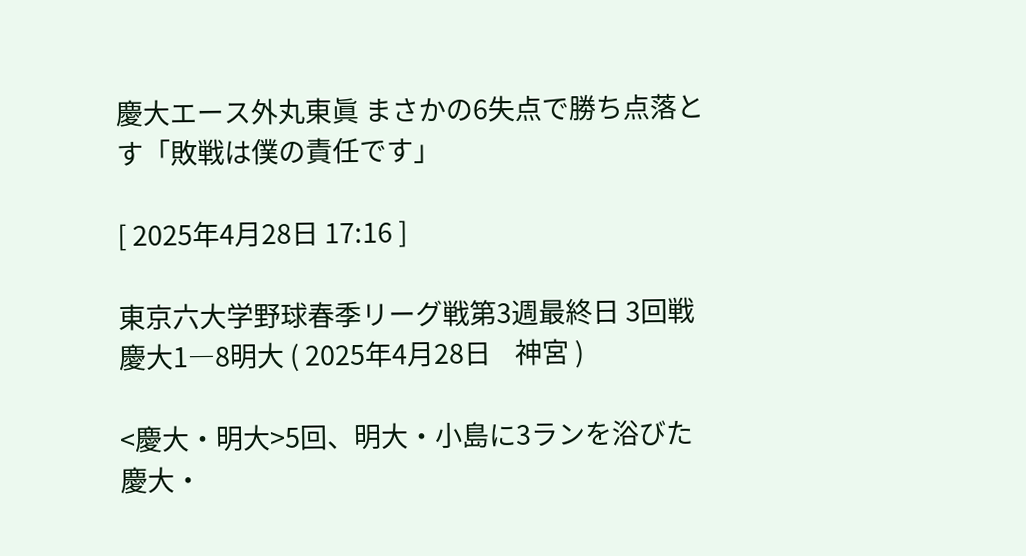慶大エース外丸東眞 まさかの6失点で勝ち点落とす「敗戦は僕の責任です」

[ 2025年4月28日 17:16 ]

東京六大学野球春季リーグ戦第3週最終日 3回戦   慶大1―8明大 ( 2025年4月28日    神宮 )

<慶大・明大>5回、明大・小島に3ランを浴びた慶大・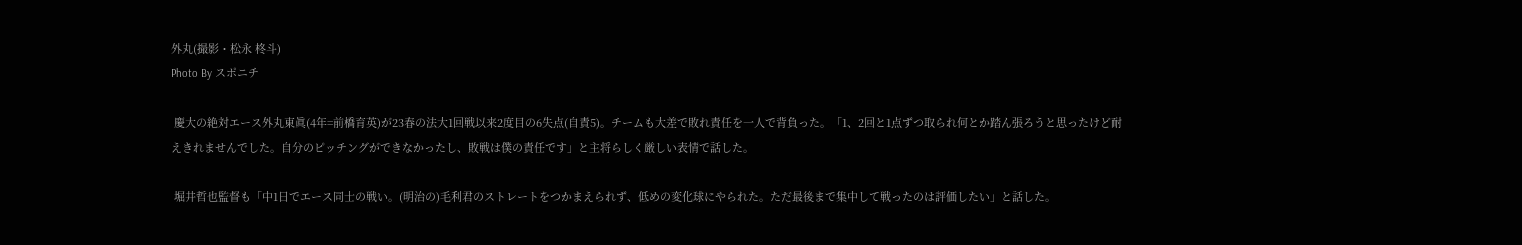外丸(撮影・松永 柊斗)
Photo By スポニチ

 慶大の絶対エース外丸東眞(4年=前橋育英)が23春の法大1回戦以来2度目の6失点(自責5)。チームも大差で敗れ責任を一人で背負った。「1、2回と1点ずつ取られ何とか踏ん張ろうと思ったけど耐えきれませんでした。自分のピッチングができなかったし、敗戦は僕の責任です」と主将らしく厳しい表情で話した。

 堀井哲也監督も「中1日でエース同士の戦い。(明治の)毛利君のストレートをつかまえられず、低めの変化球にやられた。ただ最後まで集中して戦ったのは評価したい」と話した。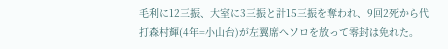毛利に12三振、大室に3三振と計15三振を奪われ、9回2死から代打森村輝(4年=小山台)が左翼席へソロを放って零封は免れた。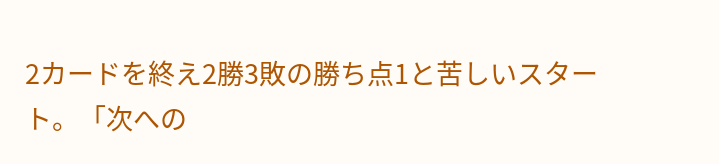2カードを終え2勝3敗の勝ち点1と苦しいスタート。「次への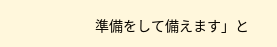準備をして備えます」と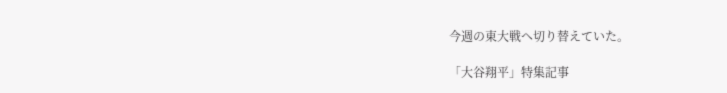今週の東大戦へ切り替えていた。

「大谷翔平」特集記事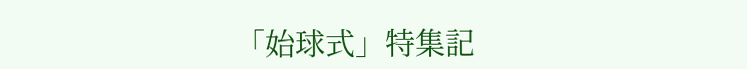「始球式」特集記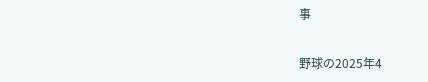事

野球の2025年4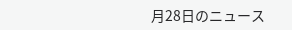月28日のニュース